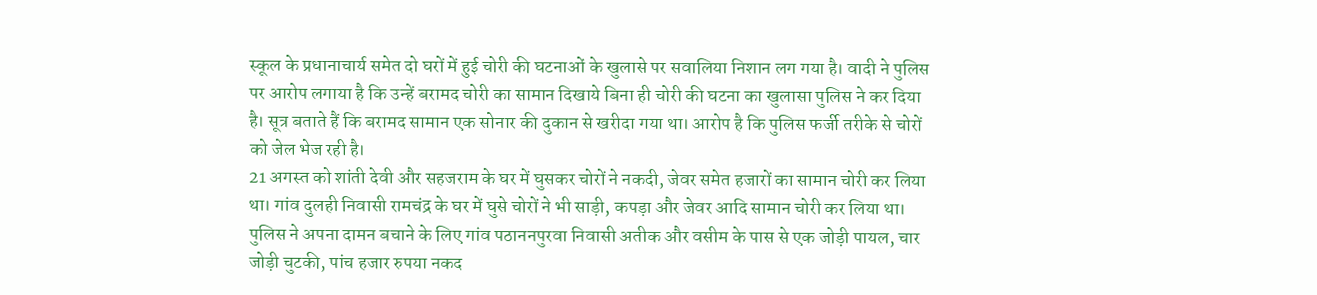स्कूल के प्रधानाचार्य समेत दो घरों में हुई चोरी की घटनाओं के खुलासे पर सवालिया निशान लग गया है। वादी ने पुलिस पर आरोप लगाया है कि उन्हें बरामद चोरी का सामान दिखाये बिना ही चोरी की घटना का खुलासा पुलिस ने कर दिया है। सूत्र बताते हैं कि बरामद सामान एक सोनार की दुकान से खरीदा गया था। आरोप है कि पुलिस फर्जी तरीके से चोरों को जेल भेज रही है।
21 अगस्त को शांती देवी और सहजराम के घर में घुसकर चोरों ने नकदी, जेवर समेत हजारों का सामान चोरी कर लिया था। गांव दुलही निवासी रामचंद्र के घर में घुसे चोरों ने भी साड़ी, कपड़ा और जेवर आदि सामान चोरी कर लिया था। पुलिस ने अपना दामन बचाने के लिए गांव पठाननपुरवा निवासी अतीक और वसीम के पास से एक जोड़ी पायल, चार जोड़ी चुटकी, पांच हजार रुपया नकद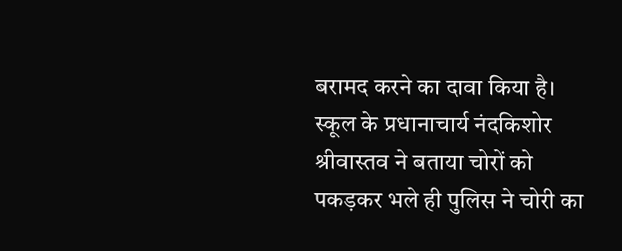बरामद करने का दावा किया है। स्कूल के प्रधानाचार्य नंदकिशोर श्रीवास्तव ने बताया चोरों को पकड़कर भले ही पुलिस ने चोरी का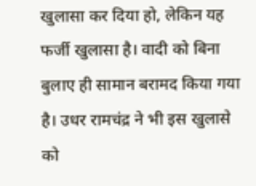खुलासा कर दिया हो, लेकिन यह फर्जी खुलासा है। वादी को बिना बुलाए ही सामान बरामद किया गया है। उधर रामचंद्र ने भी इस खुलासे को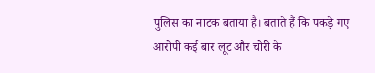पुलिस का नाटक बताया है। बताते हैं कि पकड़े गए आरोपी कई बार लूट और चोरी के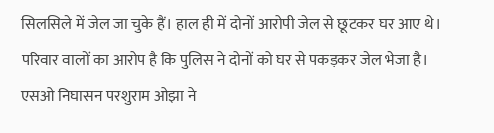सिलसिले में जेल जा चुके हैं। हाल ही में दोनों आरोपी जेल से छूटकर घर आए थे। परिवार वालों का आरोप है कि पुलिस ने दोनों को घर से पकड़कर जेल भेजा है। एसओ निघासन परशुराम ओझा ने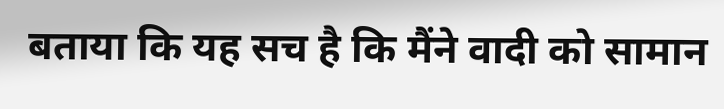बताया कि यह सच है कि मैंने वादी को सामान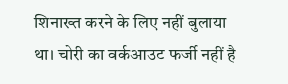शिनाख्त करने के लिए नहीं बुलाया था। चोरी का वर्कआउट फर्जी नहीं है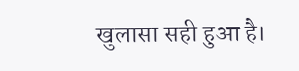खुलासा सही हुआ है।